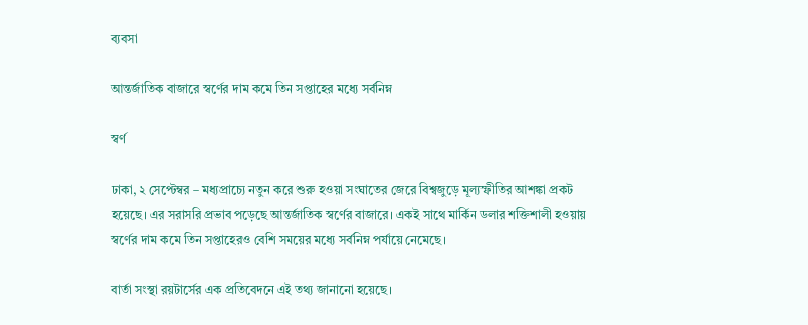ব্যবসা

আন্তর্জাতিক বাজারে স্বর্ণের দাম কমে তিন সপ্তাহের মধ্যে সর্বনিম্ন

স্বর্ণ

ঢাকা, ২ সেপ্টেম্বর – মধ্যপ্রাচ্যে নতুন করে শুরু হওয়া সংঘাতের জেরে বিশ্বজুড়ে মূল্যস্ফীতির আশঙ্কা প্রকট হয়েছে। এর সরাসরি প্রভাব পড়েছে আন্তর্জাতিক স্বর্ণের বাজারে। একই সাথে মার্কিন ডলার শক্তিশালী হওয়ায় স্বর্ণের দাম কমে তিন সপ্তাহেরও বেশি সময়ের মধ্যে সর্বনিম্ন পর্যায়ে নেমেছে।

বার্তা সংস্থা রয়টার্সের এক প্রতিবেদনে এই তথ্য জানানো হয়েছে।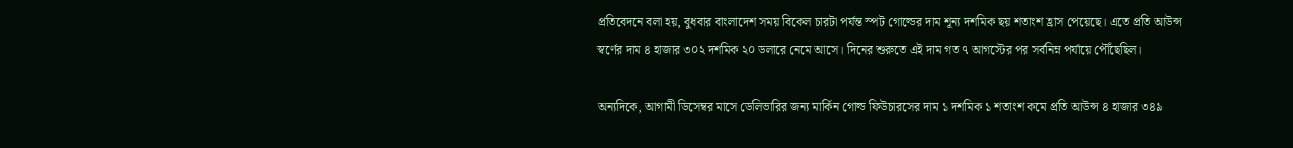প্রতিবেদনে বলা হয়, বুধবার বাংলাদেশ সময় বিকেল চারটা পর্যন্ত স্পট গোল্ডের দাম শূন্য দশমিক ছয় শতাংশ হ্রাস পেয়েছে। এতে প্রতি আউন্স স্বর্ণের দাম ৪ হাজার ৩০২ দশমিক ২০ ডলারে নেমে আসে। দিনের শুরুতে এই দাম গত ৭ আগস্টের পর সর্বনিম্ন পর্যায়ে পৌঁছেছিল।

অন্যদিকে, আগামী ডিসেম্বর মাসে ডেলিভারির জন্য মার্কিন গোল্ড ফিউচারসের দাম ১ দশমিক ১ শতাংশ কমে প্রতি আউন্স ৪ হাজার ৩৪৯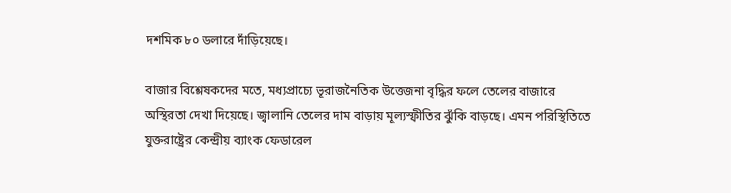দশমিক ৮০ ডলারে দাঁড়িয়েছে।

বাজার বিশ্লেষকদের মতে, মধ্যপ্রাচ্যে ভূরাজনৈতিক উত্তেজনা বৃদ্ধির ফলে তেলের বাজারে অস্থিরতা দেখা দিয়েছে। জ্বালানি তেলের দাম বাড়ায় মূল্যস্ফীতির ঝুঁকি বাড়ছে। এমন পরিস্থিতিতে যুক্তরাষ্ট্রের কেন্দ্রীয় ব্যাংক ফেডারেল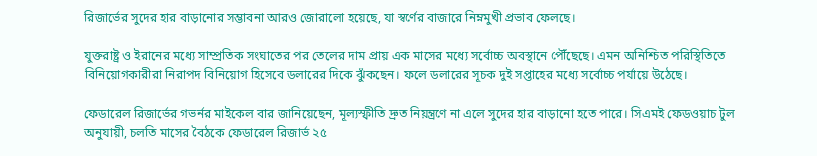রিজার্ভের সুদের হার বাড়ানোর সম্ভাবনা আরও জোরালো হয়েছে, যা স্বর্ণের বাজারে নিম্নমুখী প্রভাব ফেলছে।

যুক্তরাষ্ট্র ও ইরানের মধ্যে সাম্প্রতিক সংঘাতের পর তেলের দাম প্রায় এক মাসের মধ্যে সর্বোচ্চ অবস্থানে পৌঁছেছে। এমন অনিশ্চিত পরিস্থিতিতে বিনিয়োগকারীরা নিরাপদ বিনিয়োগ হিসেবে ডলারের দিকে ঝুঁকছেন। ফলে ডলারের সূচক দুই সপ্তাহের মধ্যে সর্বোচ্চ পর্যায়ে উঠেছে।

ফেডারেল রিজার্ভের গভর্নর মাইকেল বার জানিয়েছেন, মূল্যস্ফীতি দ্রুত নিয়ন্ত্রণে না এলে সুদের হার বাড়ানো হতে পারে। সিএমই ফেডওয়াচ টুল অনুযায়ী, চলতি মাসের বৈঠকে ফেডারেল রিজার্ভ ২৫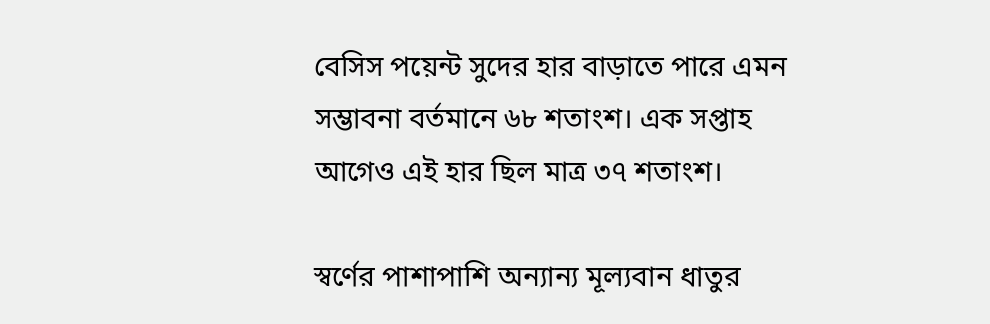বেসিস পয়েন্ট সুদের হার বাড়াতে পারে এমন সম্ভাবনা বর্তমানে ৬৮ শতাংশ। এক সপ্তাহ আগেও এই হার ছিল মাত্র ৩৭ শতাংশ।

স্বর্ণের পাশাপাশি অন্যান্য মূল্যবান ধাতুর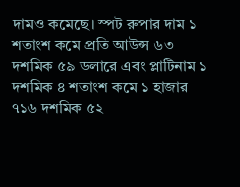দামও কমেছে। স্পট রুপার দাম ১ শতাংশ কমে প্রতি আউন্স ৬৩ দশমিক ৫৯ ডলারে এবং প্লাটিনাম ১ দশমিক ৪ শতাংশ কমে ১ হাজার ৭১৬ দশমিক ৫২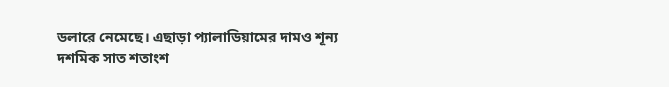ডলারে নেমেছে। এছাড়া প্যালাডিয়ামের দামও শূন্য দশমিক সাত শতাংশ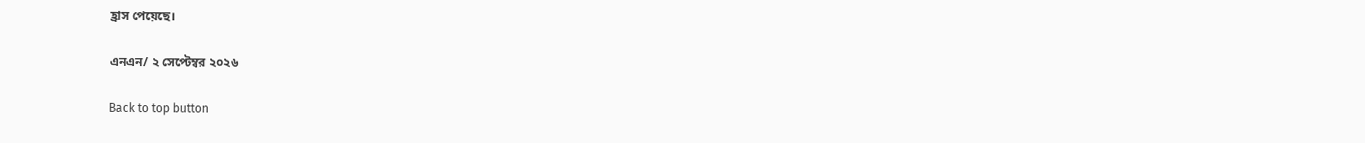হ্রাস পেয়েছে।

এনএন/ ২ সেপ্টেম্বর ২০২৬

Back to top button